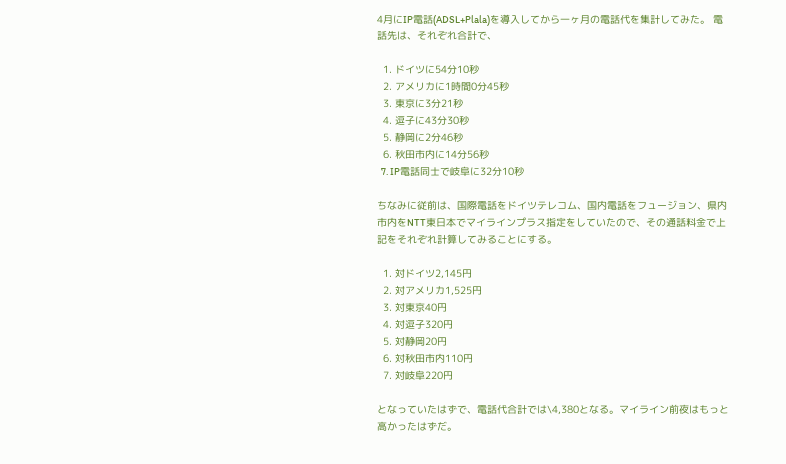4月にIP電話(ADSL+Plala)を導入してから一ヶ月の電話代を集計してみた。 電話先は、それぞれ合計で、

  1. ドイツに54分10秒
  2. アメリカに1時間0分45秒
  3. 東京に3分21秒
  4. 逗子に43分30秒
  5. 静岡に2分46秒
  6. 秋田市内に14分56秒
  7. IP電話同士で岐阜に32分10秒

ちなみに従前は、国際電話をドイツテレコム、国内電話をフュージョン、県内市内をNTT東日本でマイラインプラス指定をしていたので、その通話料金で上記をそれぞれ計算してみることにする。

  1. 対ドイツ2,145円
  2. 対アメリカ1,525円
  3. 対東京40円
  4. 対逗子320円
  5. 対静岡20円
  6. 対秋田市内110円
  7. 対岐阜220円

となっていたはずで、電話代合計では\4,380となる。マイライン前夜はもっと高かったはずだ。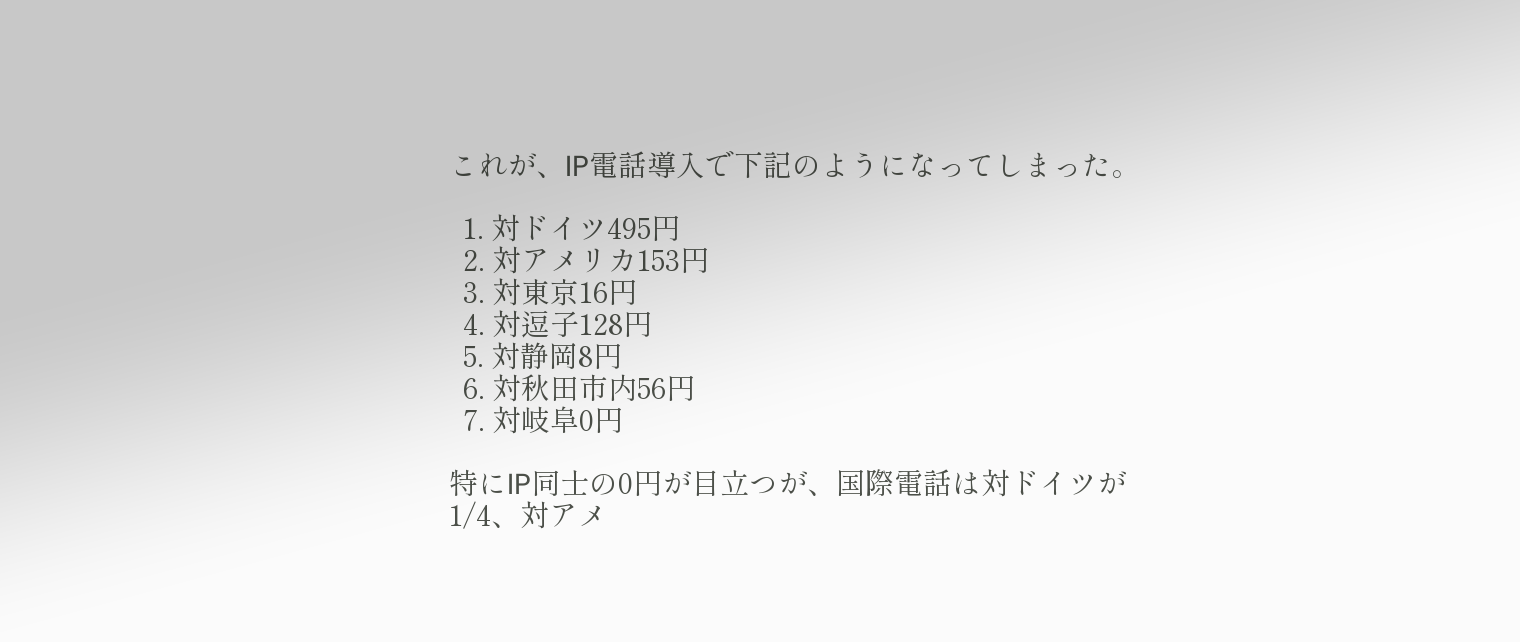これが、IP電話導入で下記のようになってしまった。

  1. 対ドイツ495円
  2. 対アメリカ153円
  3. 対東京16円
  4. 対逗子128円
  5. 対静岡8円
  6. 対秋田市内56円
  7. 対岐阜0円

特にIP同士の0円が目立つが、国際電話は対ドイツが1/4、対アメ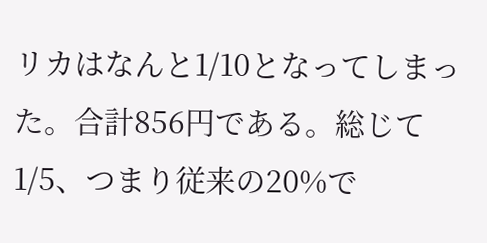リカはなんと1/10となってしまった。合計856円である。総じて1/5、つまり従来の20%で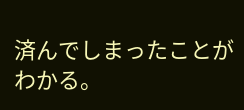済んでしまったことがわかる。